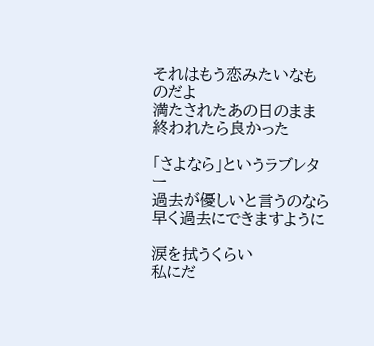それはもう恋みたいなものだよ
満たされたあの日のまま
終われたら良かった

「さよなら」というラブレター
過去が優しいと言うのなら
早く過去にできますように

涙を拭うくらい
私にだ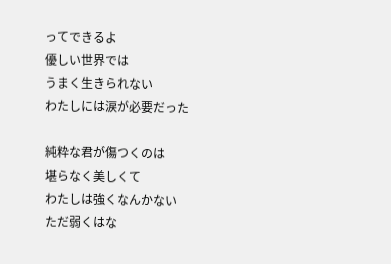ってできるよ
優しい世界では
うまく生きられない
わたしには涙が必要だった

純粋な君が傷つくのは
堪らなく美しくて
わたしは強くなんかない
ただ弱くはな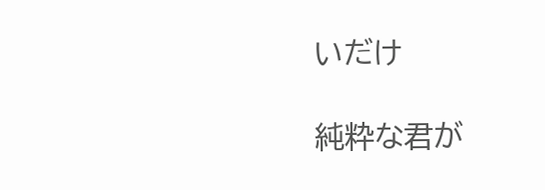いだけ

純粋な君が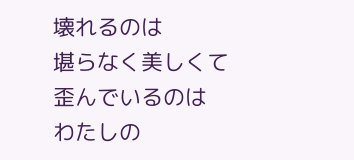壊れるのは
堪らなく美しくて
歪んでいるのは
わたしの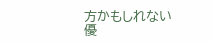方かもしれない
優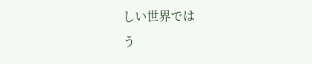しい世界では
う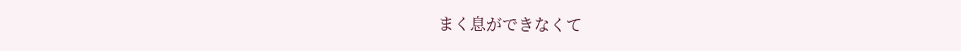まく息ができなくて